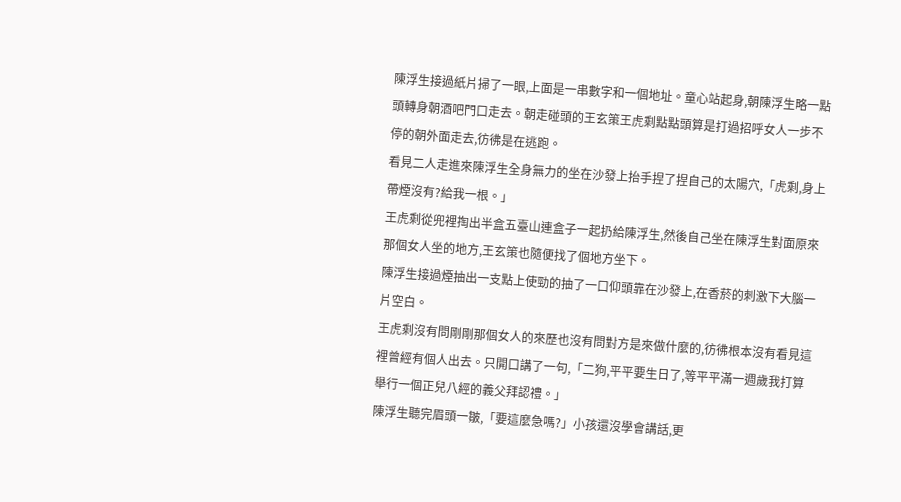陳浮生接過紙片掃了一眼,上面是一串數字和一個地址。童心站起身,朝陳浮生略一點頭轉身朝酒吧門口走去。朝走碰頭的王玄策王虎剩點點頭算是打過招呼女人一步不停的朝外面走去,彷彿是在逃跑。
看見二人走進來陳浮生全身無力的坐在沙發上抬手捏了捏自己的太陽穴,「虎剩,身上帶煙沒有?給我一根。」
王虎剩從兜裡掏出半盒五臺山連盒子一起扔給陳浮生,然後自己坐在陳浮生對面原來那個女人坐的地方,王玄策也隨便找了個地方坐下。
陳浮生接過煙抽出一支點上使勁的抽了一口仰頭靠在沙發上,在香菸的刺激下大腦一片空白。
王虎剩沒有問剛剛那個女人的來歷也沒有問對方是來做什麼的,彷彿根本沒有看見這裡曾經有個人出去。只開口講了一句,「二狗,平平要生日了,等平平滿一週歲我打算舉行一個正兒八經的義父拜認禮。」
陳浮生聽完眉頭一皺,「要這麼急嗎?」小孩還沒學會講話,更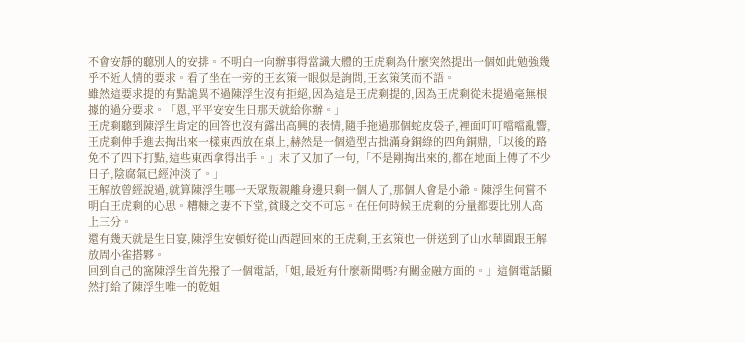不會安靜的聽別人的安排。不明白一向辦事得當識大體的王虎剩為什麼突然提出一個如此勉強幾乎不近人情的要求。看了坐在一旁的王玄策一眼似是詢問,王玄策笑而不語。
雖然這要求提的有點詭異不過陳浮生沒有拒絕,因為這是王虎剩提的,因為王虎剩從未提過毫無根據的過分要求。「恩,平平安安生日那天就給你辦。」
王虎剩聽到陳浮生肯定的回答也沒有露出高興的表情,隨手拖過那個蛇皮袋子,裡面叮叮噹噹亂響,王虎剩伸手進去掏出來一樣東西放在桌上,赫然是一個造型古拙滿身銅綠的四角銅鼎,「以後的路免不了四下打點,這些東西拿得出手。」末了又加了一句,「不是剛掏出來的,都在地面上傳了不少日子,陰腐氣已經沖淡了。」
王解放曾經說過,就算陳浮生哪一天眾叛親離身邊只剩一個人了,那個人會是小爺。陳浮生何嘗不明白王虎剩的心思。糟糠之妻不下堂,貧賤之交不可忘。在任何時候王虎剩的分量都要比別人高上三分。
還有幾天就是生日宴,陳浮生安頓好從山西趕回來的王虎剩,王玄策也一併送到了山水華園跟王解放周小雀搭夥。
回到自己的窩陳浮生首先撥了一個電話,「姐,最近有什麼新聞嗎?有關金融方面的。」這個電話顯然打給了陳浮生唯一的乾姐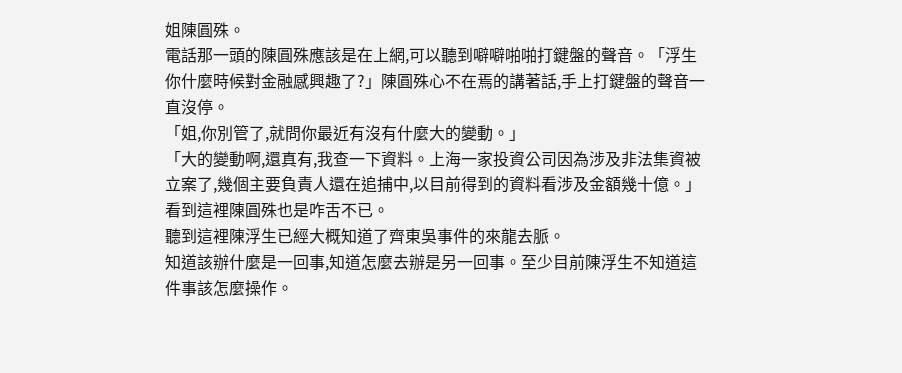姐陳圓殊。
電話那一頭的陳圓殊應該是在上網,可以聽到噼噼啪啪打鍵盤的聲音。「浮生你什麼時候對金融感興趣了?」陳圓殊心不在焉的講著話,手上打鍵盤的聲音一直沒停。
「姐,你別管了,就問你最近有沒有什麼大的變動。」
「大的變動啊,還真有,我查一下資料。上海一家投資公司因為涉及非法集資被立案了,幾個主要負責人還在追捕中,以目前得到的資料看涉及金額幾十億。」看到這裡陳圓殊也是咋舌不已。
聽到這裡陳浮生已經大概知道了齊東吳事件的來龍去脈。
知道該辦什麼是一回事,知道怎麼去辦是另一回事。至少目前陳浮生不知道這件事該怎麼操作。